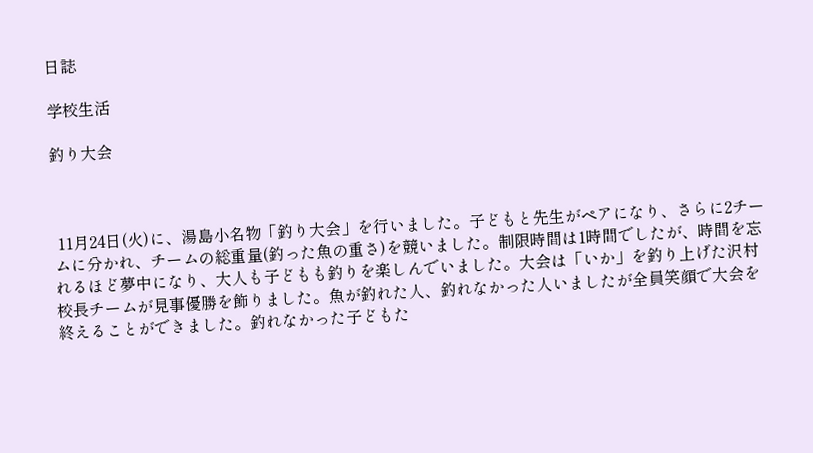日誌

学校生活

釣り大会



 11月24日(火)に、湯島小名物「釣り大会」を行いました。子どもと先生がペアになり、さらに2チームに分かれ、チームの総重量(釣った魚の重さ)を競いました。制限時間は1時間でしたが、時間を忘れるほど夢中になり、大人も子どもも釣りを楽しんでいました。大会は「いか」を釣り上げた沢村校長チームが見事優勝を飾りました。魚が釣れた人、釣れなかった人いましたが全員笑顔で大会を終えることができました。釣れなかった子どもた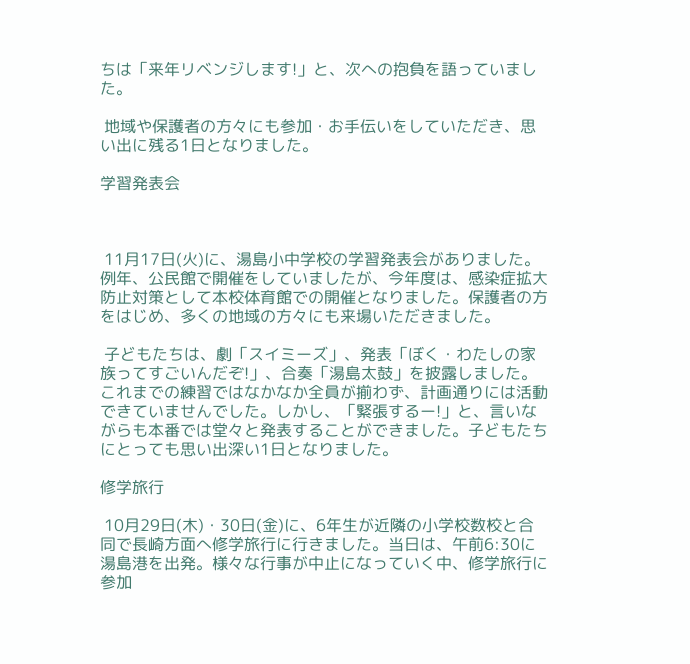ちは「来年リベンジします!」と、次への抱負を語っていました。

 地域や保護者の方々にも参加・お手伝いをしていただき、思い出に残る1日となりました。

学習発表会



 11月17日(火)に、湯島小中学校の学習発表会がありました。例年、公民館で開催をしていましたが、今年度は、感染症拡大防止対策として本校体育館での開催となりました。保護者の方をはじめ、多くの地域の方々にも来場いただきました。

 子どもたちは、劇「スイミーズ」、発表「ぼく・わたしの家族ってすごいんだぞ!」、合奏「湯島太鼓」を披露しました。これまでの練習ではなかなか全員が揃わず、計画通りには活動できていませんでした。しかし、「緊張するー!」と、言いながらも本番では堂々と発表することができました。子どもたちにとっても思い出深い1日となりました。

修学旅行

 10月29日(木)・30日(金)に、6年生が近隣の小学校数校と合同で長崎方面へ修学旅行に行きました。当日は、午前6:30に湯島港を出発。様々な行事が中止になっていく中、修学旅行に参加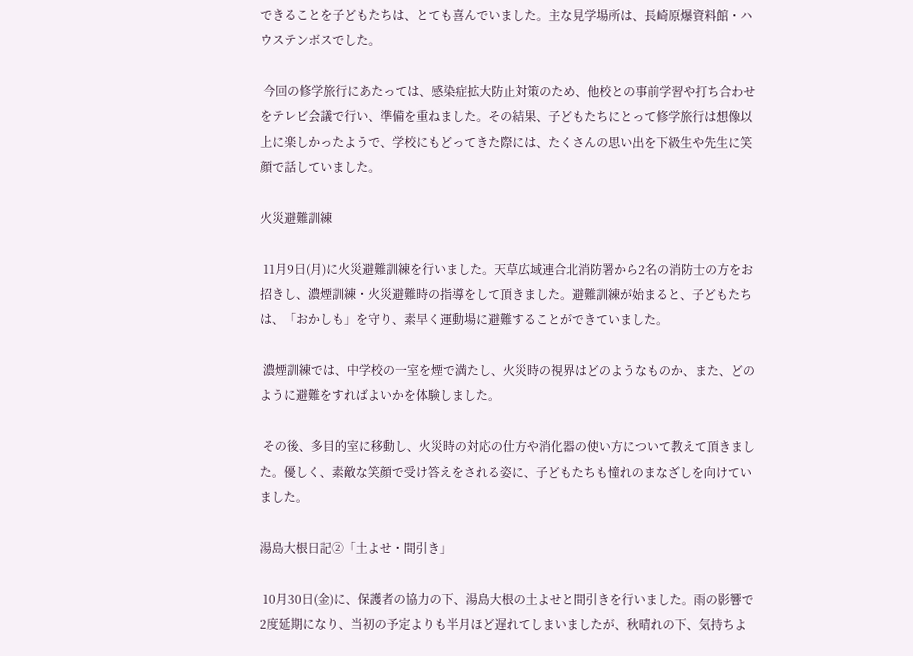できることを子どもたちは、とても喜んでいました。主な見学場所は、長崎原爆資料館・ハウステンボスでした。

 今回の修学旅行にあたっては、感染症拡大防止対策のため、他校との事前学習や打ち合わせをテレビ会議で行い、準備を重ねました。その結果、子どもたちにとって修学旅行は想像以上に楽しかったようで、学校にもどってきた際には、たくさんの思い出を下級生や先生に笑顔で話していました。

火災避難訓練

 11月9日(月)に火災避難訓練を行いました。天草広域連合北消防署から2名の消防士の方をお招きし、濃煙訓練・火災避難時の指導をして頂きました。避難訓練が始まると、子どもたちは、「おかしも」を守り、素早く運動場に避難することができていました。

 濃煙訓練では、中学校の一室を煙で満たし、火災時の視界はどのようなものか、また、どのように避難をすればよいかを体験しました。

 その後、多目的室に移動し、火災時の対応の仕方や消化器の使い方について教えて頂きました。優しく、素敵な笑顔で受け答えをされる姿に、子どもたちも憧れのまなざしを向けていました。

湯島大根日記②「土よせ・間引き」

 10月30日(金)に、保護者の協力の下、湯島大根の土よせと間引きを行いました。雨の影響で2度延期になり、当初の予定よりも半月ほど遅れてしまいましたが、秋晴れの下、気持ちよ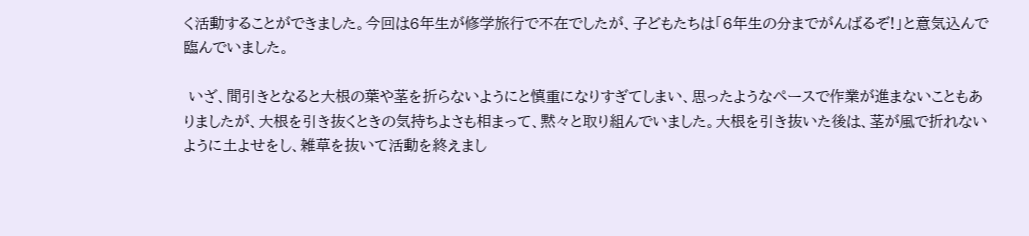く活動することができました。今回は6年生が修学旅行で不在でしたが、子どもたちは「6年生の分までがんばるぞ!」と意気込んで臨んでいました。

 いざ、間引きとなると大根の葉や茎を折らないようにと慎重になりすぎてしまい、思ったようなペースで作業が進まないこともありましたが、大根を引き抜くときの気持ちよさも相まって、黙々と取り組んでいました。大根を引き抜いた後は、茎が風で折れないように土よせをし、雑草を抜いて活動を終えまし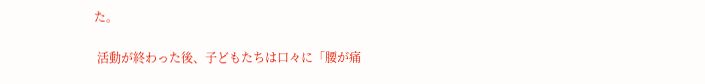た。

 活動が終わった後、子どもたちは口々に「腰が痛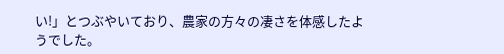い!」とつぶやいており、農家の方々の凄さを体感したようでした。